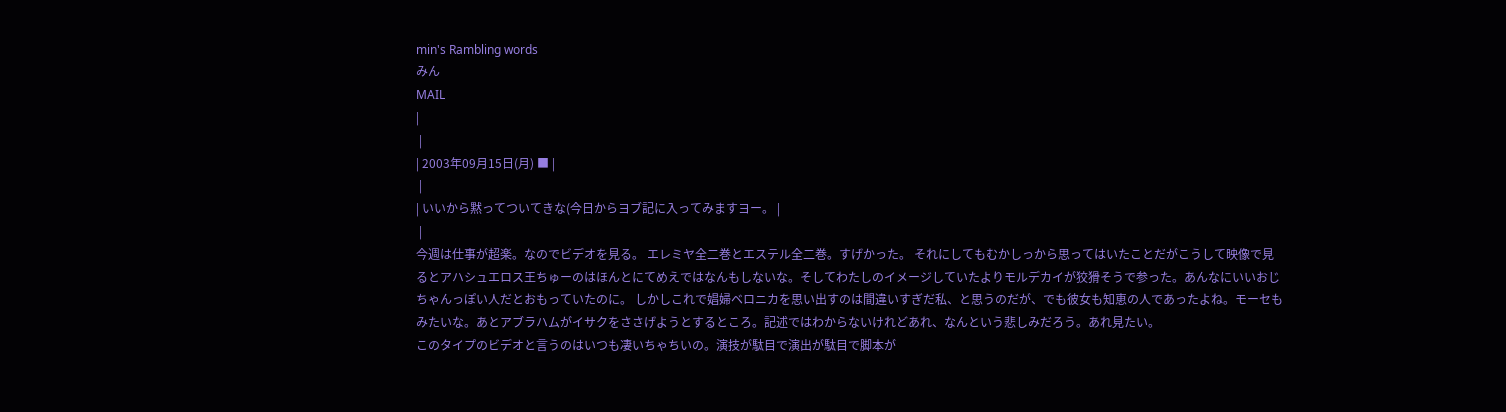min's Rambling words
みん
MAIL
|
 |
| 2003年09月15日(月) ■ |
 |
| いいから黙ってついてきな(今日からヨブ記に入ってみますヨー。 |
 |
今週は仕事が超楽。なのでビデオを見る。 エレミヤ全二巻とエステル全二巻。すげかった。 それにしてもむかしっから思ってはいたことだがこうして映像で見るとアハシュエロス王ちゅーのはほんとにてめえではなんもしないな。そしてわたしのイメージしていたよりモルデカイが狡猾そうで参った。あんなにいいおじちゃんっぽい人だとおもっていたのに。 しかしこれで娼婦ベロニカを思い出すのは間違いすぎだ私、と思うのだが、でも彼女も知恵の人であったよね。モーセもみたいな。あとアブラハムがイサクをささげようとするところ。記述ではわからないけれどあれ、なんという悲しみだろう。あれ見たい。
このタイプのビデオと言うのはいつも凄いちゃちいの。演技が駄目で演出が駄目で脚本が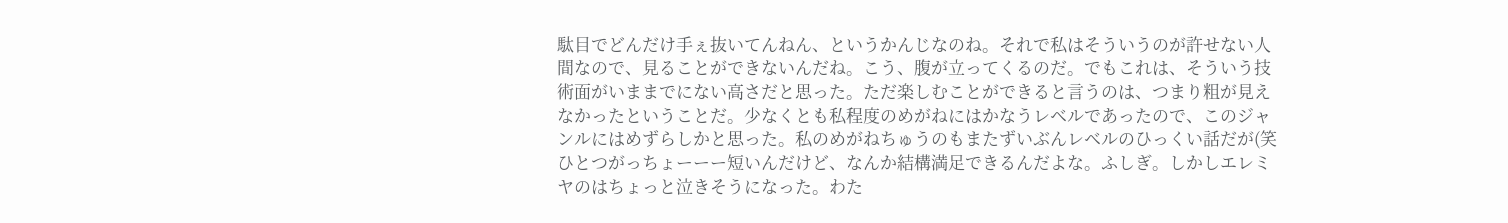駄目でどんだけ手ぇ抜いてんねん、というかんじなのね。それで私はそういうのが許せない人間なので、見ることができないんだね。こう、腹が立ってくるのだ。でもこれは、そういう技術面がいままでにない高さだと思った。ただ楽しむことができると言うのは、つまり粗が見えなかったということだ。少なくとも私程度のめがねにはかなうレベルであったので、このジャンルにはめずらしかと思った。私のめがねちゅうのもまたずいぶんレベルのひっくい話だが(笑 ひとつがっちょーーー短いんだけど、なんか結構満足できるんだよな。ふしぎ。しかしエレミヤのはちょっと泣きそうになった。わた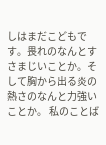しはまだこどもです。畏れのなんとすさまじいことか。そして胸から出る炎の熱さのなんと力強いことか。 私のことば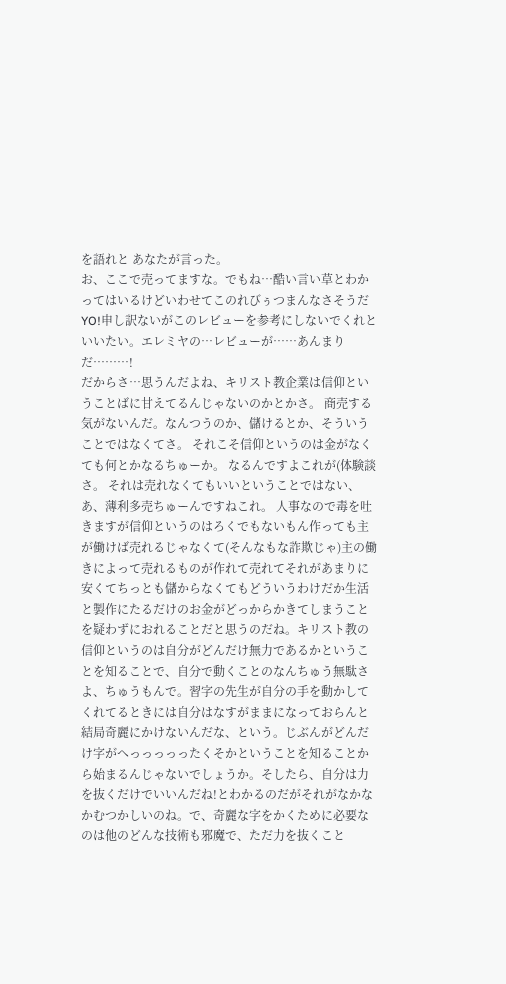を語れと あなたが言った。
お、ここで売ってますな。でもね…酷い言い草とわかってはいるけどいわせてこのれびぅつまんなさそうだYO!申し訳ないがこのレビューを参考にしないでくれといいたい。エレミヤの…レビューが……あんまりだ………!
だからさ…思うんだよね、キリスト教企業は信仰ということばに甘えてるんじゃないのかとかさ。 商売する気がないんだ。なんつうのか、儲けるとか、そういうことではなくてさ。 それこそ信仰というのは金がなくても何とかなるちゅーか。 なるんですよこれが(体験談さ。 それは売れなくてもいいということではない、あ、薄利多売ちゅーんですねこれ。 人事なので毒を吐きますが信仰というのはろくでもないもん作っても主が働けば売れるじゃなくて(そんなもな詐欺じゃ)主の働きによって売れるものが作れて売れてそれがあまりに安くてちっとも儲からなくてもどういうわけだか生活と製作にたるだけのお金がどっからかきてしまうことを疑わずにおれることだと思うのだね。キリスト教の信仰というのは自分がどんだけ無力であるかということを知ることで、自分で動くことのなんちゅう無駄さよ、ちゅうもんで。習字の先生が自分の手を動かしてくれてるときには自分はなすがままになっておらんと結局奇麗にかけないんだな、という。じぶんがどんだけ字がへっっっっったくそかということを知ることから始まるんじゃないでしょうか。そしたら、自分は力を抜くだけでいいんだね!とわかるのだがそれがなかなかむつかしいのね。で、奇麗な字をかくために必要なのは他のどんな技術も邪魔で、ただ力を抜くこと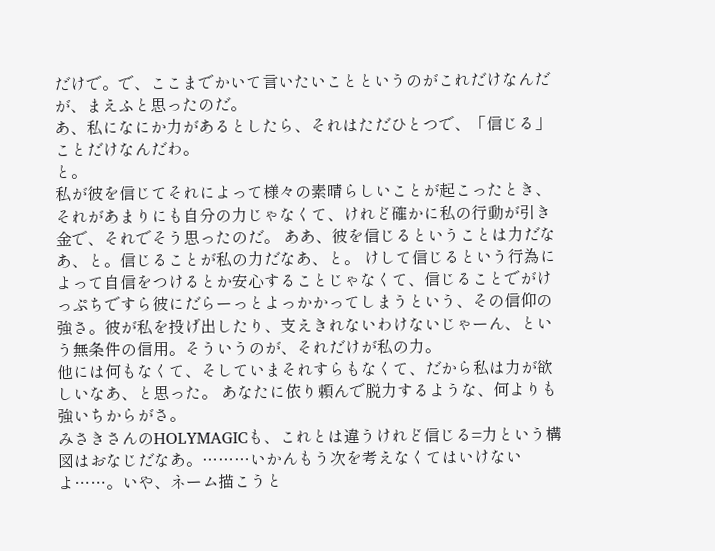だけで。で、ここまでかいて言いたいことというのがこれだけなんだが、まえふと思ったのだ。
あ、私になにか力があるとしたら、それはただひとつで、「信じる」ことだけなんだわ。
と。
私が彼を信じてそれによって様々の素晴らしいことが起こったとき、それがあまりにも自分の力じゃなくて、けれど確かに私の行動が引き金で、それでそう思ったのだ。 ああ、彼を信じるということは力だなあ、と。信じることが私の力だなあ、と。 けして信じるという行為によって自信をつけるとか安心することじゃなくて、信じることでがけっぷちですら彼にだらーっとよっかかってしまうという、その信仰の強さ。彼が私を投げ出したり、支えきれないわけないじゃーん、という無条件の信用。そういうのが、それだけが私の力。
他には何もなくて、そしていまそれすらもなくて、だから私は力が欲しいなあ、と思った。 あなたに依り頼んで脱力するような、何よりも強いちからがさ。
みさきさんのHOLYMAGICも、これとは違うけれど信じる=力という構図はおなじだなあ。………いかんもう次を考えなくてはいけないよ……。いや、ネーム描こうと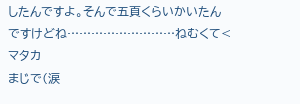したんですよ。そんで五頁くらいかいたんですけどね………………………ねむくて<マタカ
まじで(涙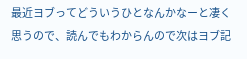最近ヨブってどういうひとなんかなーと凄く思うので、読んでもわからんので次はヨブ記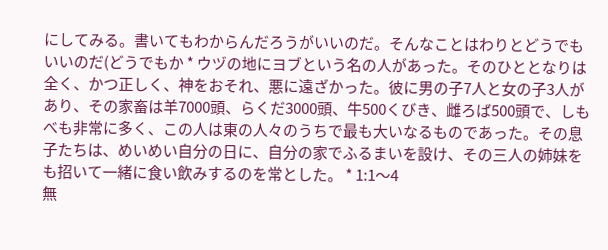にしてみる。書いてもわからんだろうがいいのだ。そんなことはわりとどうでもいいのだ(どうでもか * ウヅの地にヨブという名の人があった。そのひととなりは全く、かつ正しく、神をおそれ、悪に遠ざかった。彼に男の子7人と女の子3人があり、その家畜は羊7000頭、らくだ3000頭、牛500くびき、雌ろば500頭で、しもべも非常に多く、この人は東の人々のうちで最も大いなるものであった。その息子たちは、めいめい自分の日に、自分の家でふるまいを設け、その三人の姉妹をも招いて一緒に食い飲みするのを常とした。 * 1:1〜4
無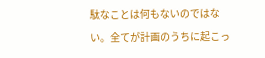駄なことは何もないのではない。全てが計画のうちに起こっ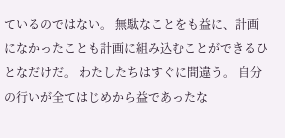ているのではない。 無駄なことをも益に、計画になかったことも計画に組み込むことができるひとなだけだ。 わたしたちはすぐに間違う。 自分の行いが全てはじめから益であったな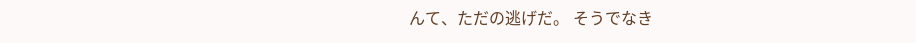んて、ただの逃げだ。 そうでなき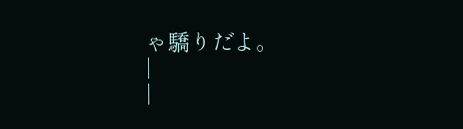ゃ驕りだよ。
|
|